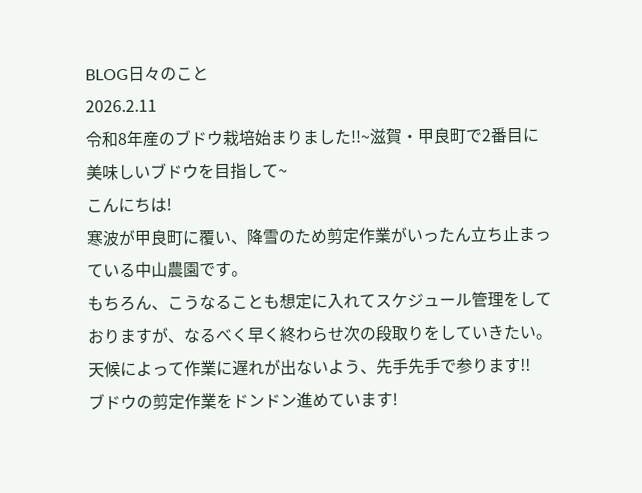BLOG日々のこと
2026.2.11
令和8年産のブドウ栽培始まりました!!~滋賀・甲良町で2番目に美味しいブドウを目指して~
こんにちは!
寒波が甲良町に覆い、降雪のため剪定作業がいったん立ち止まっている中山農園です。
もちろん、こうなることも想定に入れてスケジュール管理をしておりますが、なるべく早く終わらせ次の段取りをしていきたい。
天候によって作業に遅れが出ないよう、先手先手で参ります!!
ブドウの剪定作業をドンドン進めています!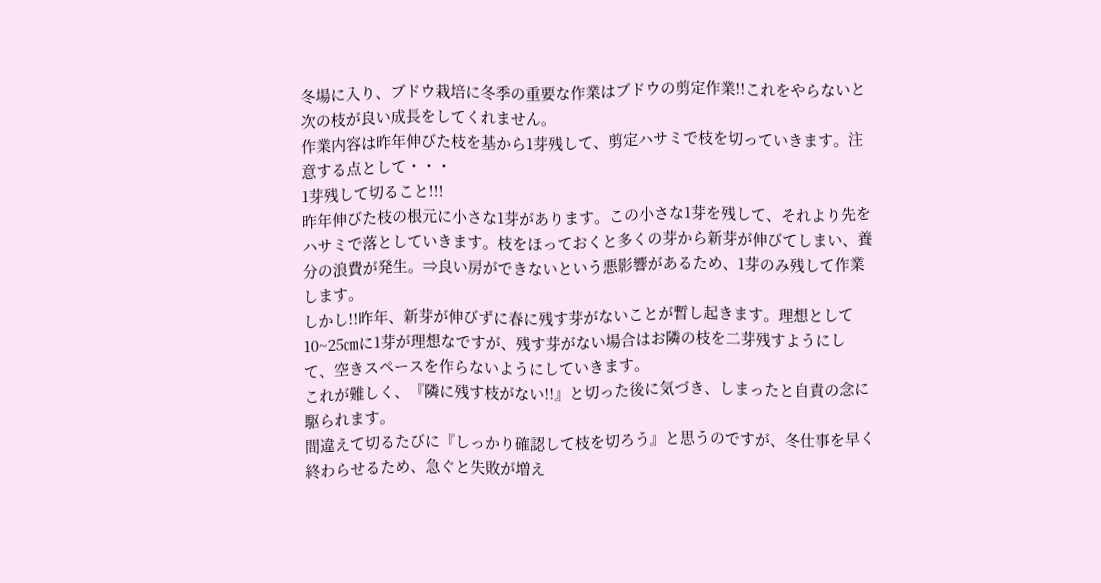冬場に入り、ブドウ栽培に冬季の重要な作業はブドウの剪定作業!!これをやらないと次の枝が良い成長をしてくれません。
作業内容は昨年伸びた枝を基から1芽残して、剪定ハサミで枝を切っていきます。注意する点として・・・
1芽残して切ること!!!
昨年伸びた枝の根元に小さな1芽があります。この小さな1芽を残して、それより先をハサミで落としていきます。枝をほっておくと多くの芽から新芽が伸びてしまい、養分の浪費が発生。⇒良い房ができないという悪影響があるため、1芽のみ残して作業します。
しかし!!昨年、新芽が伸びずに春に残す芽がないことが暫し起きます。理想として10~25㎝に1芽が理想なですが、残す芽がない場合はお隣の枝を二芽残すようにして、空きスペースを作らないようにしていきます。
これが難しく、『隣に残す枝がない!!』と切った後に気づき、しまったと自責の念に駆られます。
間違えて切るたびに『しっかり確認して枝を切ろう』と思うのですが、冬仕事を早く終わらせるため、急ぐと失敗が増え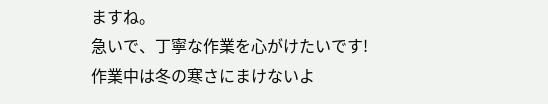ますね。
急いで、丁寧な作業を心がけたいです!
作業中は冬の寒さにまけないよ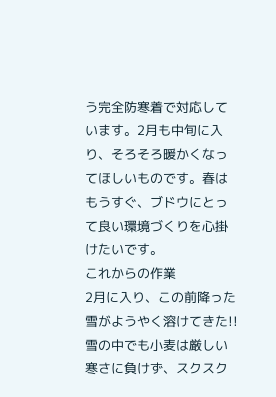う完全防寒着で対応しています。2月も中旬に入り、そろそろ暖かくなってほしいものです。春はもうすぐ、ブドウにとって良い環境づくりを心掛けたいです。
これからの作業
2月に入り、この前降った雪がようやく溶けてきた!!雪の中でも小麦は厳しい寒さに負けず、スクスク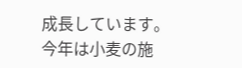成長しています。
今年は小麦の施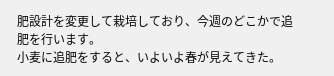肥設計を変更して栽培しており、今週のどこかで追肥を行います。
小麦に追肥をすると、いよいよ春が見えてきた。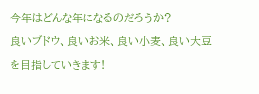今年はどんな年になるのだろうか?
良いブドウ、良いお米、良い小麦、良い大豆を目指していきます!